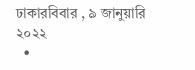ঢাকারবিবার , ৯ জানুয়ারি ২০২২
  •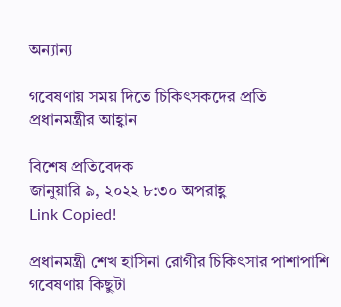অন্যান্য

গবেষণায় সময় দিতে চিকিৎসকদের প্রতি প্রধানমন্ত্রীর আহ্বান

বিশেষ প্রতিবেদক
জানুয়ারি ৯, ২০২২ ৮:৩০ অপরাহ্ণ
Link Copied!

প্রধানমন্ত্রী শেখ হাসিনা রোগীর চিকিৎসার পাশাপাশি গবেষণায় কিছুটা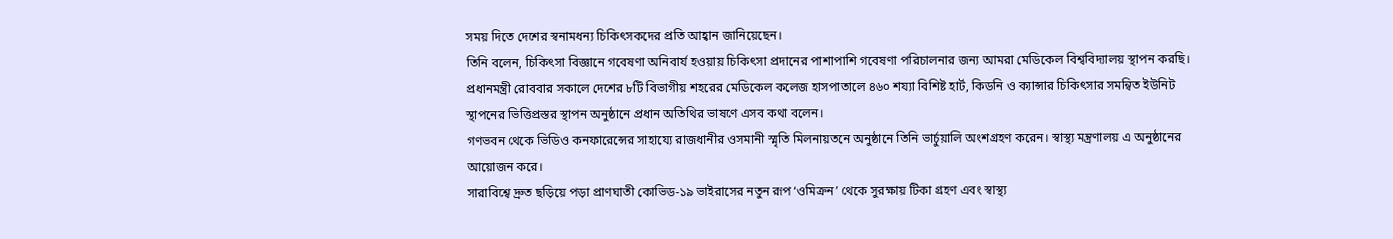সময় দিতে দেশের স্বনামধন্য চিকিৎসকদের প্রতি আহ্বান জানিয়েছেন।
তিনি বলেন, চিকিৎসা বিজ্ঞানে গবেষণা অনিবার্য হওয়ায় চিকিৎসা প্রদানের পাশাপাশি গবেষণা পরিচালনার জন্য আমরা মেডিকেল বিশ্ববিদ্যালয় স্থাপন করছি।
প্রধানমন্ত্রী রোববার সকালে দেশের ৮টি বিভাগীয় শহরের মেডিকেল কলেজ হাসপাতালে ৪৬০ শয্যা বিশিষ্ট হার্ট, কিডনি ও ক্যান্সার চিকিৎসার সমন্বিত ইউনিট স্থাপনের ভিত্তিপ্রস্তর স্থাপন অনুষ্ঠানে প্রধান অতিথির ভাষণে এসব কথা বলেন।
গণভবন থেকে ভিডিও কনফারেন্সের সাহায্যে রাজধানীর ওসমানী স্মৃতি মিলনায়তনে অনুষ্ঠানে তিনি ভার্চুয়ালি অংশগ্রহণ করেন। স্বাস্থ্য মন্ত্রণালয় এ অনুষ্ঠানের আয়োজন করে।
সারাবিশ্বে দ্রুত ছড়িয়ে পড়া প্রাণঘাতী কোভিড-১৯ ভাইরাসের নতুন রূপ ‘ওমিক্রন’ থেকে সুরক্ষায় টিকা গ্রহণ এবং স্বাস্থ্য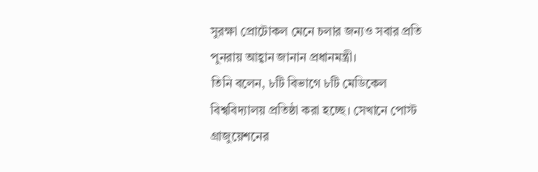সুরক্ষা প্রোটোকল মেনে চলার জন্যও সবার প্রতি পুনরায় আহ্বান জানান প্রধানমন্ত্রী।
তিনি বলেন, ৮টি বিভাগে ৮টি মেডিকেল বিশ্ববিদ্যালয় প্রতিষ্ঠা করা হচ্ছে। সেখানে পোস্ট গ্রাজুয়েশনের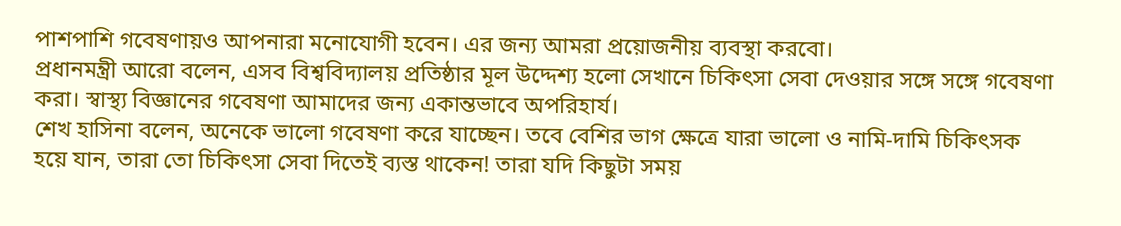পাশপাশি গবেষণায়ও আপনারা মনোযোগী হবেন। এর জন্য আমরা প্রয়োজনীয় ব্যবস্থা করবো।
প্রধানমন্ত্রী আরো বলেন, এসব বিশ্ববিদ্যালয় প্রতিষ্ঠার মূল উদ্দেশ্য হলো সেখানে চিকিৎসা সেবা দেওয়ার সঙ্গে সঙ্গে গবেষণা করা। স্বাস্থ্য বিজ্ঞানের গবেষণা আমাদের জন্য একান্তভাবে অপরিহার্য।
শেখ হাসিনা বলেন, অনেকে ভালো গবেষণা করে যাচ্ছেন। তবে বেশির ভাগ ক্ষেত্রে যারা ভালো ও নামি-দামি চিকিৎসক হয়ে যান, তারা তো চিকিৎসা সেবা দিতেই ব্যস্ত থাকেন! তারা যদি কিছুটা সময়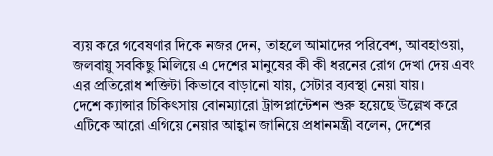ব্যয় করে গবেষণার দিকে নজর দেন, তাহলে আমাদের পরিবেশ, আবহাওয়া, জলবায়ু সবকিছু মিলিয়ে এ দেশের মানুষের কী কী ধরনের রোগ দেখা দেয় এবং এর প্রতিরোধ শক্তিটা কিভাবে বাড়ানো যায়, সেটার ব্যবস্থা নেয়া যায়।
দেশে ক্যান্সার চিকিৎসায় বোনম্যারো ট্রান্সপ্লান্টেশন শুরু হয়েছে উল্লেখ করে এটিকে আরো এগিয়ে নেয়ার আহ্বান জানিয়ে প্রধানমন্ত্রী বলেন, দেশের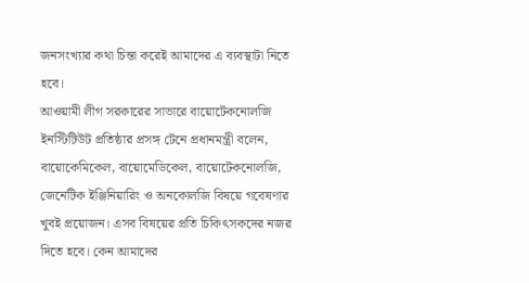জনসংখ্যার কথা চিন্তা করেই আমাদের এ ব্যবস্থাটা নিতে হবে।
আওয়ামী লীগ সরকারের সাভারে বায়োটেকনোলজি ইনস্টিটিউট প্রতিষ্ঠার প্রসঙ্গ টেনে প্রধানমন্ত্রী বলেন, বায়োকেমিকেল, বায়োমেডিকেল, বায়োটেকনোলজি, জেনেটিক ইঞ্জিনিয়ারিং ও অনকোলজি বিষয়ে গবেষণার খুবই প্রয়োজন। এসব বিষয়ের প্রতি চিকিৎসকদের নজর দিতে হবে। কেন আমাদের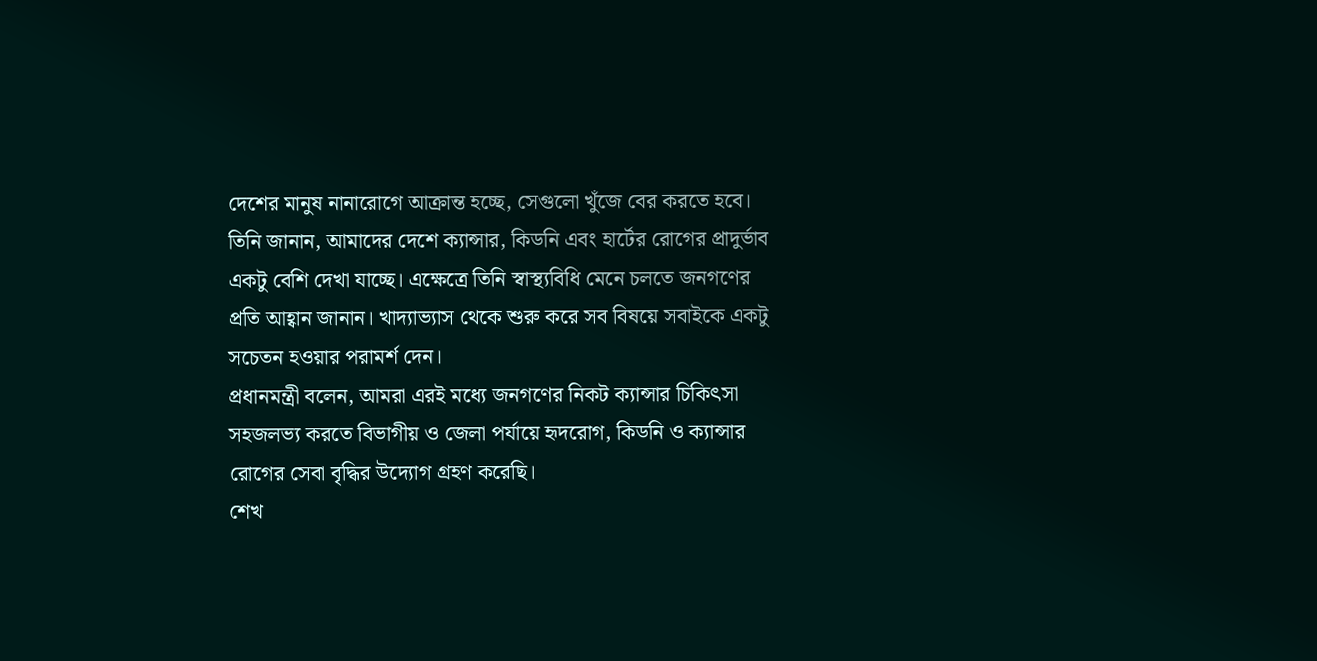দেশের মানুষ নানারোগে আক্রান্ত হচ্ছে, সেগুলো খুঁজে বের করতে হবে।
তিনি জানান, আমাদের দেশে ক্যান্সার, কিডনি এবং হার্টের রোগের প্রাদুর্ভাব একটু বেশি দেখা যাচ্ছে। এক্ষেত্রে তিনি স্বাস্থ্যবিধি মেনে চলতে জনগণের প্রতি আহ্বান জানান। খাদ্যাভ্যাস থেকে শুরু করে সব বিষয়ে সবাইকে একটু সচেতন হওয়ার পরামর্শ দেন।
প্রধানমন্ত্রী বলেন, আমরা এরই মধ্যে জনগণের নিকট ক্যান্সার চিকিৎসা সহজলভ্য করতে বিভাগীয় ও জেলা পর্যায়ে হৃদরোগ, কিডনি ও ক্যান্সার রোগের সেবা বৃদ্ধির উদ্যোগ গ্রহণ করেছি।
শেখ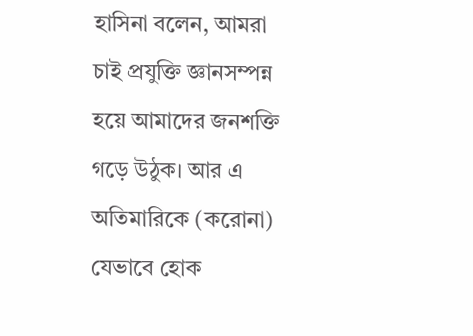হাসিনা বলেন, আমরা চাই প্রযুক্তি জ্ঞানসম্পন্ন হয়ে আমাদের জনশক্তি গড়ে উঠুক। আর এ অতিমারিকে (করোনা) যেভাবে হোক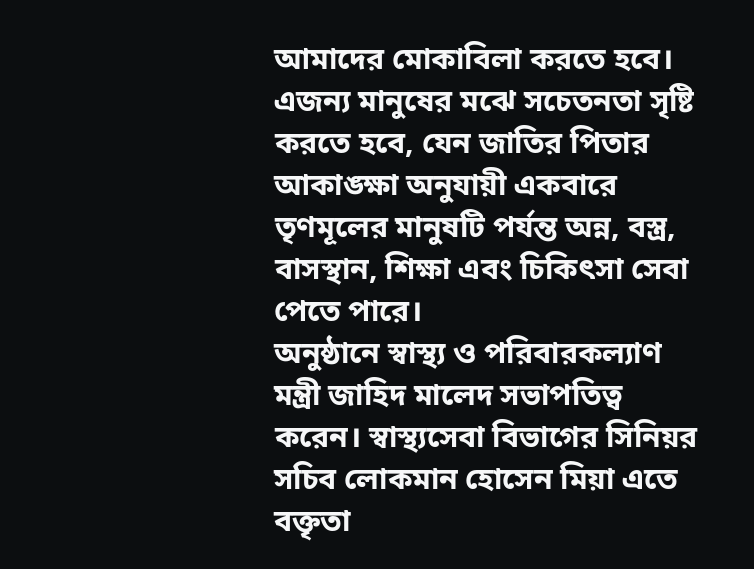আমাদের মোকাবিলা করতে হবে। এজন্য মানুষের মঝে সচেতনতা সৃষ্টি করতে হবে, যেন জাতির পিতার আকাঙ্ক্ষা অনুযায়ী একবারে তৃণমূলের মানুষটি পর্যন্ত অন্ন, বস্ত্র, বাসস্থান, শিক্ষা এবং চিকিৎসা সেবা পেতে পারে।
অনুষ্ঠানে স্বাস্থ্য ও পরিবারকল্যাণ মন্ত্রী জাহিদ মালেদ সভাপতিত্ব করেন। স্বাস্থ্যসেবা বিভাগের সিনিয়র সচিব লোকমান হোসেন মিয়া এতে বক্তৃতা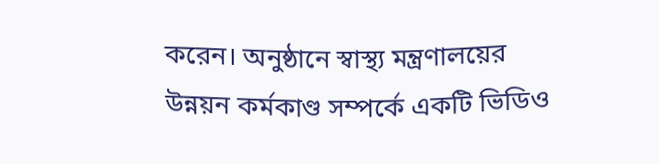করেন। অনুষ্ঠানে স্বাস্থ্য মন্ত্রণালয়ের উন্নয়ন কর্মকাণ্ড সম্পর্কে একটি ভিডিও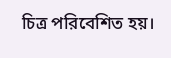চিত্র পরিবেশিত হয়।